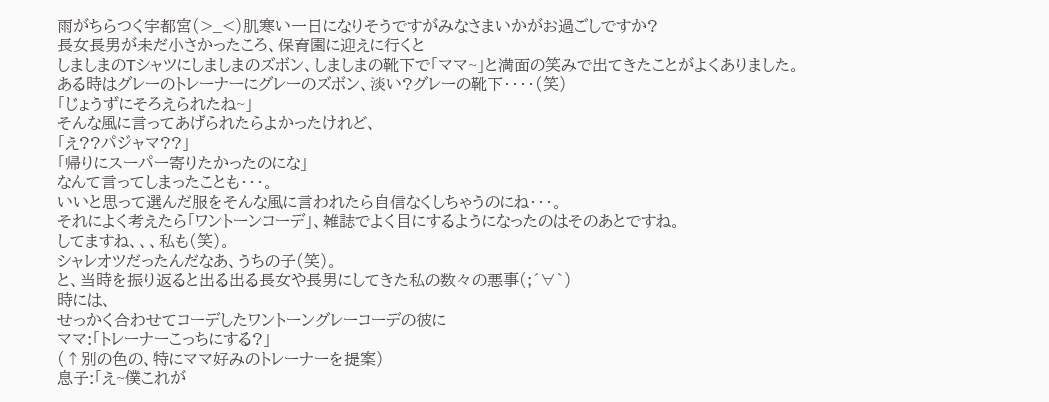雨がちらつく宇都宮(>_<)肌寒い一日になりそうですがみなさまいかがお過ごしですか?
長女長男が未だ小さかったころ、保育園に迎えに行くと
しましまのTシャツにしましまのズボン、しましまの靴下で「ママ~」と満面の笑みで出てきたことがよくありました。
ある時はグレーのトレーナーにグレーのズボン、淡い?グレーの靴下・・・・(笑)
「じょうずにそろえられたね~」
そんな風に言ってあげられたらよかったけれど、
「え??パジャマ??」
「帰りにスーパー寄りたかったのにな」
なんて言ってしまったことも・・・。
いいと思って選んだ服をそんな風に言われたら自信なくしちゃうのにね・・・。
それによく考えたら「ワントーンコーデ」、雑誌でよく目にするようになったのはそのあとですね。
してますね、、、私も(笑)。
シャレオツだったんだなあ、うちの子(笑)。
と、当時を振り返ると出る出る長女や長男にしてきた私の数々の悪事(;´∀`)
時には、
せっかく合わせてコーデしたワントーングレーコーデの彼に
ママ:「トレーナーこっちにする?」
(↑別の色の、特にママ好みのトレーナーを提案)
息子:「え~僕これが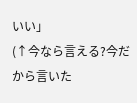いい」
(↑今なら言える?今だから言いた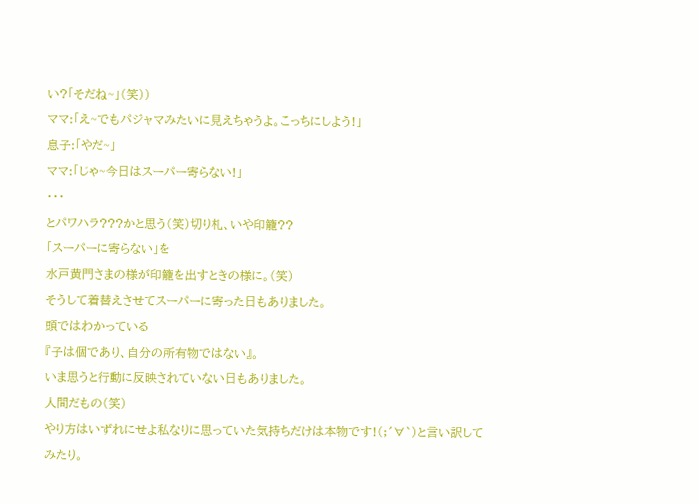い?「そだね~」(笑))
ママ:「え~でもパジャマみたいに見えちゃうよ。こっちにしよう!」
息子:「やだ~」
ママ:「じゃ~今日はスーパー寄らない!」
・・・
とパワハラ???かと思う(笑)切り札、いや印籠??
「スーパーに寄らない」を
水戸黄門さまの様が印籠を出すときの様に。(笑)
そうして着替えさせてスーパーに寄った日もありました。
頭ではわかっている
『子は個であり、自分の所有物ではない』。
いま思うと行動に反映されていない日もありました。
人間だもの(笑)
やり方はいずれにせよ私なりに思っていた気持ちだけは本物です!(;´∀`)と言い訳してみたり。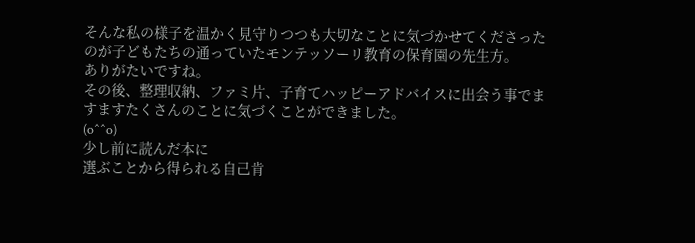そんな私の様子を温かく見守りつつも大切なことに気づかせてくださったのが子どもたちの通っていたモンテッソーリ教育の保育園の先生方。
ありがたいですね。
その後、整理収納、ファミ片、子育てハッピーアドバイスに出会う事でますますたくさんのことに気づくことができました。
(o^^o)
少し前に読んだ本に
選ぶことから得られる自己肯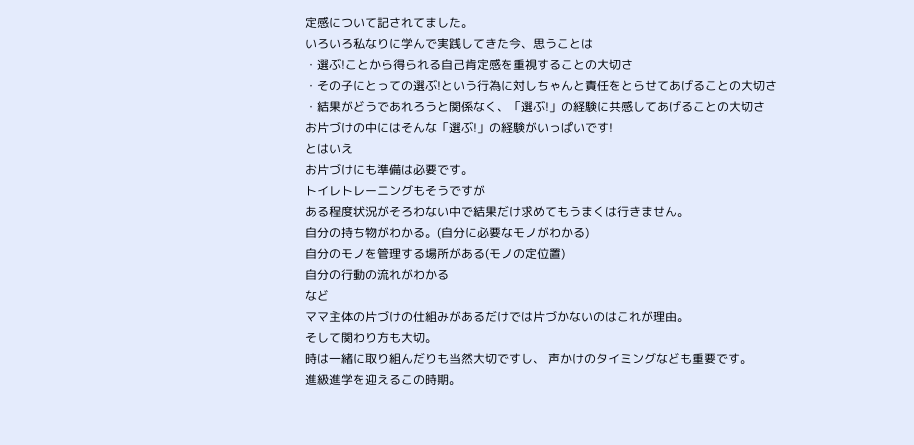定感について記されてました。
いろいろ私なりに学んで実践してきた今、思うことは
・選ぶ!ことから得られる自己肯定感を重視することの大切さ
・その子にとっての選ぶ!という行為に対しちゃんと責任をとらせてあげることの大切さ
・結果がどうであれろうと関係なく、「選ぶ!」の経験に共感してあげることの大切さ
お片づけの中にはそんな「選ぶ!」の経験がいっぱいです!
とはいえ
お片づけにも準備は必要です。
トイレトレーニングもそうですが
ある程度状況がそろわない中で結果だけ求めてもうまくは行きません。
自分の持ち物がわかる。(自分に必要なモノがわかる)
自分のモノを管理する場所がある(モノの定位置)
自分の行動の流れがわかる
など
ママ主体の片づけの仕組みがあるだけでは片づかないのはこれが理由。
そして関わり方も大切。
時は一緒に取り組んだりも当然大切ですし、 声かけのタイミングなども重要です。
進級進学を迎えるこの時期。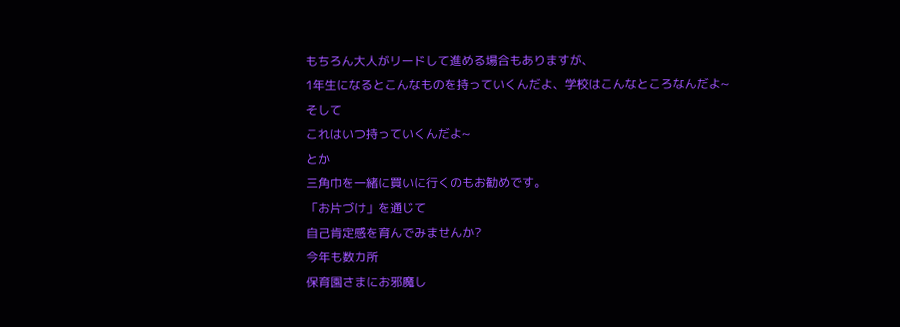もちろん大人がリードして進める場合もありますが、
1年生になるとこんなものを持っていくんだよ、学校はこんなところなんだよ~
そして
これはいつ持っていくんだよ~
とか
三角巾を一緒に買いに行くのもお勧めです。
「お片づけ」を通じて
自己肯定感を育んでみませんか?
今年も数カ所
保育園さまにお邪魔し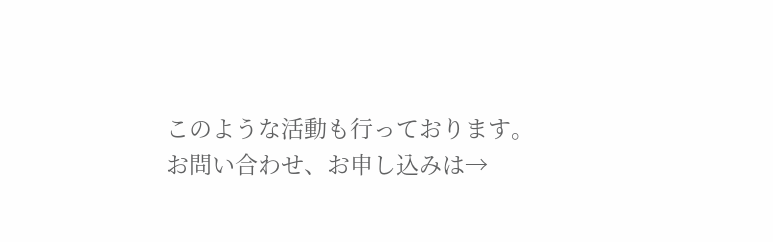このような活動も行っております。
お問い合わせ、お申し込みは→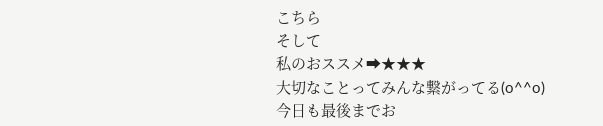こちら
そして
私のおススメ➡★★★
大切なことってみんな繋がってる(o^^o)
今日も最後までお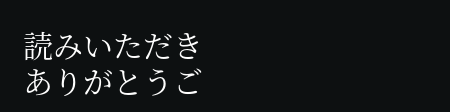読みいただき
ありがとうご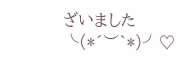ざいました╰(*´︶`*)╯♡